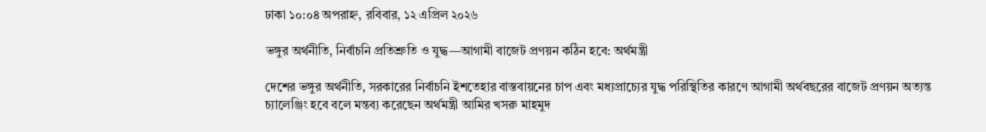ঢাকা ১০:০৪ অপরাহ্ন, রবিবার, ১২ এপ্রিল ২০২৬

ভঙ্গুর অর্থনীতি, নির্বাচনি প্রতিশ্রুতি ও যুদ্ধ—আগামী বাজেট প্রণয়ন কঠিন হবে: অর্থমন্ত্রী

দেশের ভঙ্গুর অর্থনীতি, সরকারের নির্বাচনি ইশতেহার বাস্তবায়নের চাপ এবং মধ্যপ্রাচ্যের যুদ্ধ পরিস্থিতির কারণে আগামী অর্থবছরের বাজেট প্রণয়ন অত্যন্ত চ্যালেঞ্জিং হবে বলে মন্তব্য করেছেন অর্থমন্ত্রী আমির খসরু মাহমুদ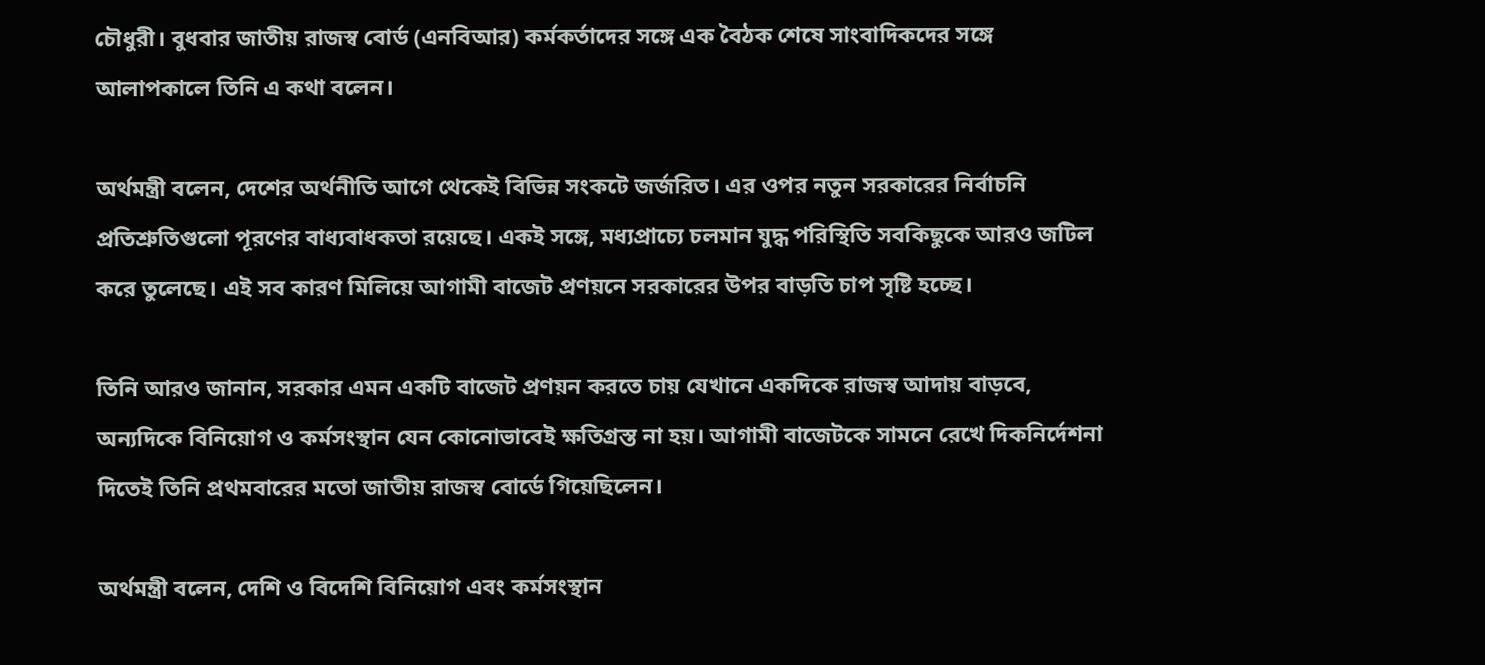চৌধুরী। বুধবার জাতীয় রাজস্ব বোর্ড (এনবিআর) কর্মকর্তাদের সঙ্গে এক বৈঠক শেষে সাংবাদিকদের সঙ্গে আলাপকালে তিনি এ কথা বলেন।

অর্থমন্ত্রী বলেন, দেশের অর্থনীতি আগে থেকেই বিভিন্ন সংকটে জর্জরিত। এর ওপর নতুন সরকারের নির্বাচনি প্রতিশ্রুতিগুলো পূরণের বাধ্যবাধকতা রয়েছে। একই সঙ্গে, মধ্যপ্রাচ্যে চলমান যুদ্ধ পরিস্থিতি সবকিছুকে আরও জটিল করে তুলেছে। এই সব কারণ মিলিয়ে আগামী বাজেট প্রণয়নে সরকারের উপর বাড়তি চাপ সৃষ্টি হচ্ছে।

তিনি আরও জানান, সরকার এমন একটি বাজেট প্রণয়ন করতে চায় যেখানে একদিকে রাজস্ব আদায় বাড়বে, অন্যদিকে বিনিয়োগ ও কর্মসংস্থান যেন কোনোভাবেই ক্ষতিগ্রস্ত না হয়। আগামী বাজেটকে সামনে রেখে দিকনির্দেশনা দিতেই তিনি প্রথমবারের মতো জাতীয় রাজস্ব বোর্ডে গিয়েছিলেন।

অর্থমন্ত্রী বলেন, দেশি ও বিদেশি বিনিয়োগ এবং কর্মসংস্থান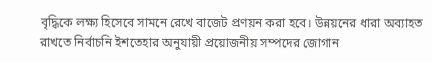বৃদ্ধিকে লক্ষ্য হিসেবে সামনে রেখে বাজেট প্রণয়ন করা হবে। উন্নয়নের ধারা অব্যাহত রাখতে নির্বাচনি ইশতেহার অনুযায়ী প্রয়োজনীয় সম্পদের জোগান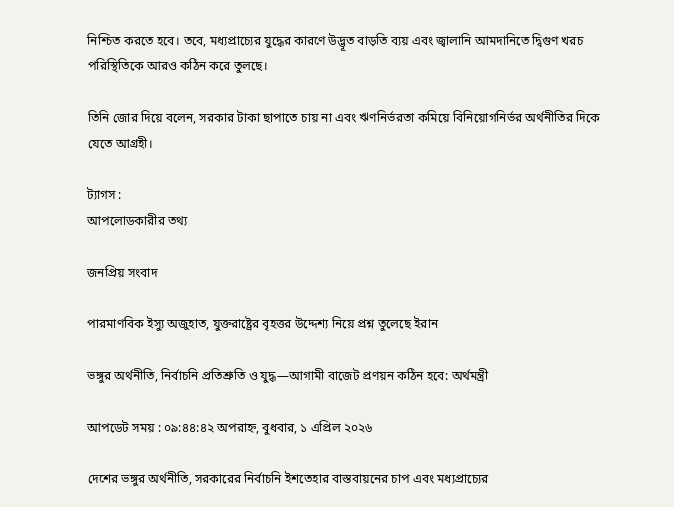নিশ্চিত করতে হবে। তবে, মধ্যপ্রাচ্যের যুদ্ধের কারণে উদ্ভূত বাড়তি ব্যয় এবং জ্বালানি আমদানিতে দ্বিগুণ খরচ পরিস্থিতিকে আরও কঠিন করে তুলছে।

তিনি জোর দিয়ে বলেন, সরকার টাকা ছাপাতে চায় না এবং ঋণনির্ভরতা কমিয়ে বিনিয়োগনির্ভর অর্থনীতির দিকে যেতে আগ্রহী।

ট্যাগস :
আপলোডকারীর তথ্য

জনপ্রিয় সংবাদ

পারমাণবিক ইস্যু অজুহাত, যুক্তরাষ্ট্রের বৃহত্তর উদ্দেশ্য নিয়ে প্রশ্ন তুলেছে ইরান

ভঙ্গুর অর্থনীতি, নির্বাচনি প্রতিশ্রুতি ও যুদ্ধ—আগামী বাজেট প্রণয়ন কঠিন হবে: অর্থমন্ত্রী

আপডেট সময় : ০৯:৪৪:৪২ অপরাহ্ন, বুধবার, ১ এপ্রিল ২০২৬

দেশের ভঙ্গুর অর্থনীতি, সরকারের নির্বাচনি ইশতেহার বাস্তবায়নের চাপ এবং মধ্যপ্রাচ্যের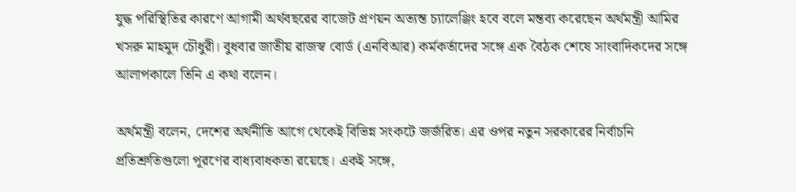যুদ্ধ পরিস্থিতির কারণে আগামী অর্থবছরের বাজেট প্রণয়ন অত্যন্ত চ্যালেঞ্জিং হবে বলে মন্তব্য করেছেন অর্থমন্ত্রী আমির খসরু মাহমুদ চৌধুরী। বুধবার জাতীয় রাজস্ব বোর্ড (এনবিআর) কর্মকর্তাদের সঙ্গে এক বৈঠক শেষে সাংবাদিকদের সঙ্গে আলাপকালে তিনি এ কথা বলেন।

অর্থমন্ত্রী বলেন, দেশের অর্থনীতি আগে থেকেই বিভিন্ন সংকটে জর্জরিত। এর ওপর নতুন সরকারের নির্বাচনি প্রতিশ্রুতিগুলো পূরণের বাধ্যবাধকতা রয়েছে। একই সঙ্গে,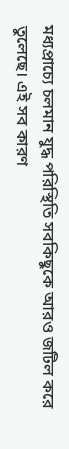মধ্যপ্রাচ্যে চলমান যুদ্ধ পরিস্থিতি সবকিছুকে আরও জটিল করে তুলেছে। এই সব কারণ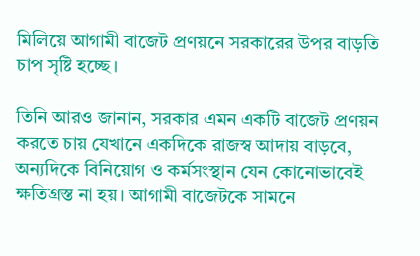মিলিয়ে আগামী বাজেট প্রণয়নে সরকারের উপর বাড়তি চাপ সৃষ্টি হচ্ছে।

তিনি আরও জানান, সরকার এমন একটি বাজেট প্রণয়ন করতে চায় যেখানে একদিকে রাজস্ব আদায় বাড়বে, অন্যদিকে বিনিয়োগ ও কর্মসংস্থান যেন কোনোভাবেই ক্ষতিগ্রস্ত না হয়। আগামী বাজেটকে সামনে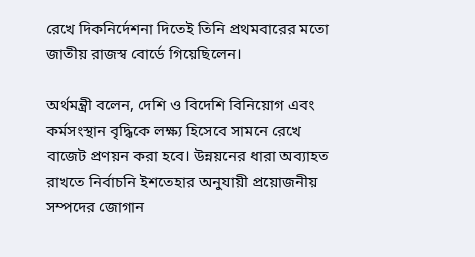রেখে দিকনির্দেশনা দিতেই তিনি প্রথমবারের মতো জাতীয় রাজস্ব বোর্ডে গিয়েছিলেন।

অর্থমন্ত্রী বলেন, দেশি ও বিদেশি বিনিয়োগ এবং কর্মসংস্থান বৃদ্ধিকে লক্ষ্য হিসেবে সামনে রেখে বাজেট প্রণয়ন করা হবে। উন্নয়নের ধারা অব্যাহত রাখতে নির্বাচনি ইশতেহার অনুযায়ী প্রয়োজনীয় সম্পদের জোগান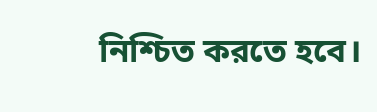নিশ্চিত করতে হবে।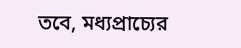তবে, মধ্যপ্রাচ্যের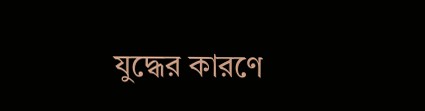যুদ্ধের কারণে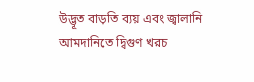উদ্ভূত বাড়তি ব্যয় এবং জ্বালানি আমদানিতে দ্বিগুণ খরচ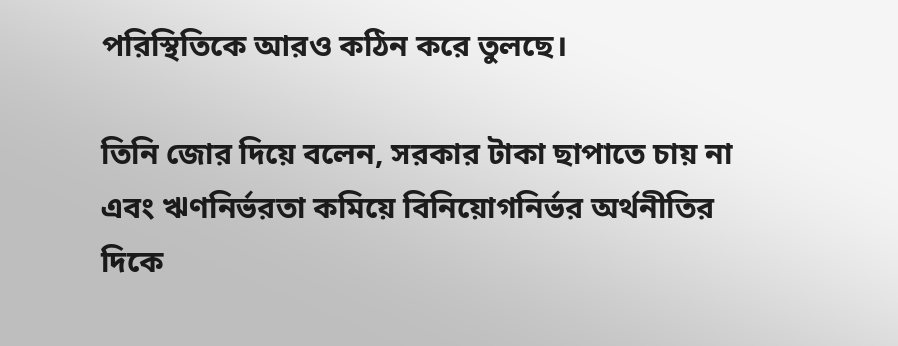পরিস্থিতিকে আরও কঠিন করে তুলছে।

তিনি জোর দিয়ে বলেন, সরকার টাকা ছাপাতে চায় না এবং ঋণনির্ভরতা কমিয়ে বিনিয়োগনির্ভর অর্থনীতির দিকে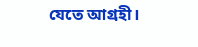যেতে আগ্রহী।